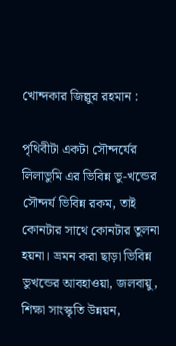খোন্দকার জিল্লুর রহমান :

পৃথিবীটা একটা সৌন্দর্যের লিলাভুমি এর ভিবিন্ন ভু-খন্ডের সৌন্দর্য ভিবিন্ন রকম, তাই কোনটার সাথে কোনটার তুলনা হয়না। ভ্রমন করা ছাড়া ভিবিন্ন ভুখন্ডের আবহাওয়া, জলবায়ু, শিক্ষা সাংস্কৃতি উন্নয়ন,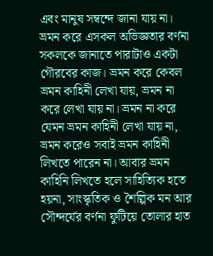এবং মানুষ সম্বন্দে জানা যায় না। ভ্রমন করে এসকল অভিজ্ঞতার বর্ণনা সকলকে জানাতে পারাটাও একটা গৌরবের কাজ। ভ্রমন করে কেবল ভ্রমন কাহিনী লেখা যায়, ভ্রমন না করে লেখা যায় না। ভ্রমন না করে যেমন ভ্রমন কাহিনী লেখা যায় না, ভ্রমন করেও সবাই ভ্রমন কাহিনী লিখতে পারেন না। আবার ভ্রমন কাহিনি লিখতে হলে সাহিত্যিক হতে হয়না, সাংস্কৃতিক ও শৈল্পিক মন আর সৌন্দর্যের বর্ণনা ফুটিয়ে তোলার হাত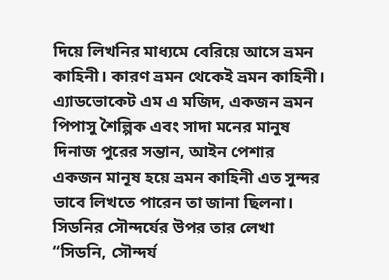দিয়ে লিখনির মাধ্যমে বেরিয়ে আসে ভ্রমন কাহিনী। কারণ ভ্রমন থেকেই ভ্রমন কাহিনী। এ্যাডভোকেট এম এ মজিদ, একজন ভ্রমন পিপাসু শৈল্পিক এবং সাদা মনের মানুষ দিনাজ পুরের সন্তান, আইন পেশার একজন মানূষ হয়ে ভ্রমন কাহিনী এত সুন্দর ভাবে লিখতে পারেন তা জানা ছিলনা। সিডনির সৌন্দর্যের উপর তার লেখা “সিডনি, সৌন্দর্য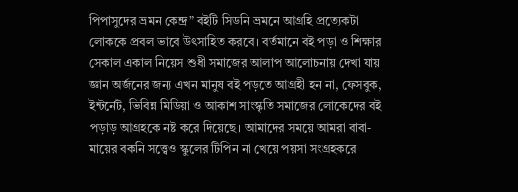পিপাসুদের ভ্রমন কেন্দ্র” বইটি সিডনি ভ্রমনে আগ্রহি প্রত্যেকটা লোককে প্রবল ভাবে উৎসাহিত করবে। বর্তমানে বই পড়া ও শিক্ষার সেকাল একাল নিয়েস শুধী সমাজের আলাপ আলোচনায় দেখা যায় জ্ঞান অর্জনের জন্য এখন মানুষ বই পড়তে আগ্রহী হন না, ফেসবুক, ইন্টর্নেট, ভিবিন্ন মিডিয়া ও আকাশ সাংস্কৃতি সমাজের লোকেদের বই পড়াড় আগ্রহকে নষ্ট করে দিয়েছে। আমাদের সময়ে আমরা বাবা-মায়ের বকনি সত্ত্বেও স্কুলের টিপিন না খেয়ে পয়সা সংগ্রহকরে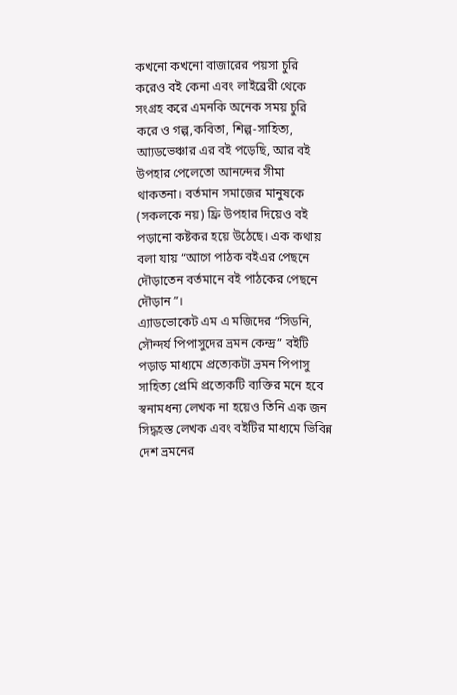কখনো কখনো বাজারের পয়সা চুরি করেও বই কেনা এবং লাইব্রেরী থেকে সংগ্রহ করে এমনকি অনেক সময় চুরি করে ও গল্প,কবিতা, শিল্প-সাহিত্য, আ্যডভেঞ্চার এর বই পড়েছি, আর বই উপহার পেলেতো আনন্দের সীমা থাকতনা। বর্তমান সমাজের মানুষকে (সকলকে নয়) ফ্রি উপহার দিয়েও বই পড়ানো কষ্টকর হয়ে উঠেছে। এক কথায় বলা যায় “আগে পাঠক বইএর পেছনে দৌড়াতেন বর্তমানে বই পাঠকের পেছনে দৌড়ান”।
এ্যাডভোকেট এম এ মজিদের “সিডনি, সৌন্দর্য পিপাসুদের ভ্রমন কেন্দ্র” বইটি পড়াড় মাধ্যমে প্রত্যেকটা ভ্রমন পিপাসু সাহিত্য প্রেমি প্রত্যেকটি ব্যক্তির মনে হবে স্বনামধন্য লেখক না হয়েও তিনি এক জন সিদ্ধহস্ত লেখক এবং বইটির মাধ্যমে ভিবিন্ন দেশ ভ্রমনের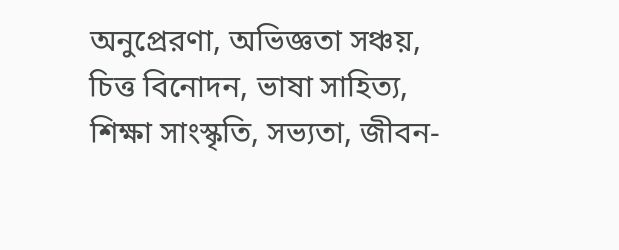অনুপ্রেরণা, অভিজ্ঞতা সঞ্চয়, চিত্ত বিনোদন, ভাষা সাহিত্য, শিক্ষা সাংস্কৃতি, সভ্যতা, জীবন-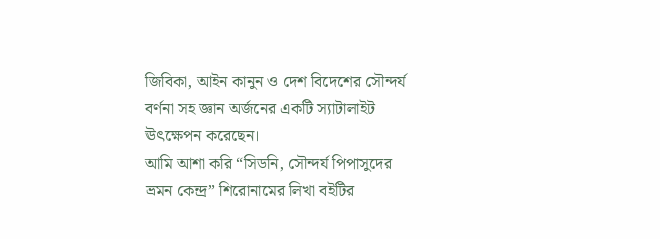জিবিকা, আইন কানুন ও দেশ বিদেশের সৌন্দর্য বর্ণনা সহ জ্ঞান অর্জনের একটি স্যাটালাইট ঊৎক্ষেপন করেছেন।
আমি আশা করি “সিডনি, সৌন্দর্য পিপাসুদের ভ্রমন কেন্দ্র” শিরোনামের লিখা বইটির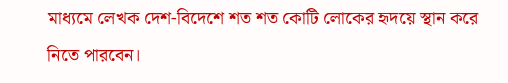মাধ্যমে লেখক দেশ-বিদেশে শত শত কোটি লোকের হৃদয়ে স্থান করে নিতে পারবেন।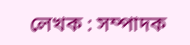লেখক : সম্পাদক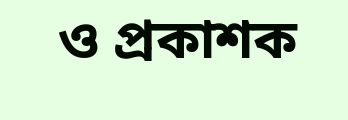ও প্রকাশক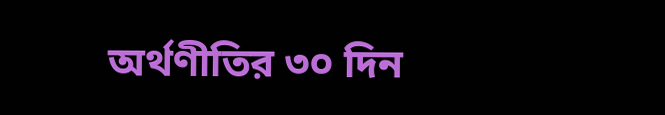অর্থণীতির ৩০ দিন